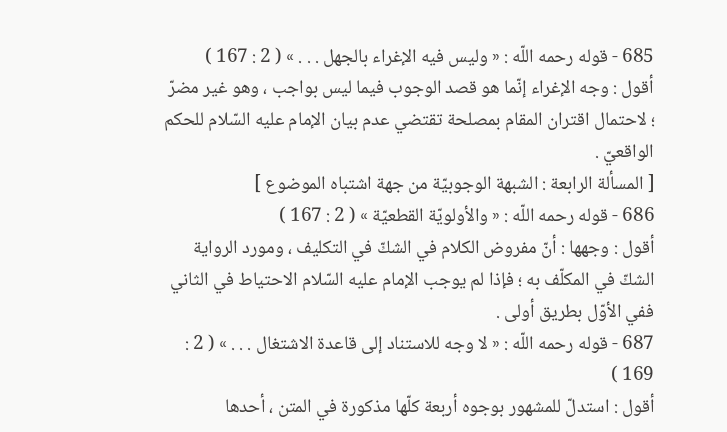685 - قوله رحمه اللّه : « وليس فيه الإغراء بالجهل . . . » ( 2 : 167 )
أقول : وجه الإغراء إنّما هو قصد الوجوب فيما ليس بواجب ، وهو غير مضرّ ؛ لاحتمال اقتران المقام بمصلحة تقتضي عدم بيان الإمام عليه السّلام للحكم الواقعيّ .
[ المسألة الرابعة : الشبهة الوجوبيّة من جهة اشتباه الموضوع ]
686 - قوله رحمه اللّه : « والأولويّة القطعيّة » ( 2 : 167 )
أقول : وجهها : أنّ مفروض الكلام في الشكّ في التكليف ، ومورد الرواية الشكّ في المكلّف به ؛ فإذا لم يوجب الإمام عليه السّلام الاحتياط في الثاني ففي الأوّل بطريق أولى .
687 - قوله رحمه اللّه : « لا وجه للاستناد إلى قاعدة الاشتغال . . . » ( 2 : 169 )
أقول : استدلّ للمشهور بوجوه أربعة كلّها مذكورة في المتن ، أحدها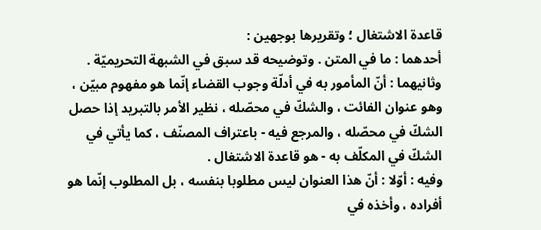قاعدة الاشتغال ؛ وتقريرها بوجهين :
أحدهما : ما في المتن . وتوضيحه قد سبق في الشبهة التحريميّة .
وثانيهما : أنّ المأمور به في أدلّة وجوب القضاء إنّما هو مفهوم مبيّن ، وهو عنوان الفائت ، والشكّ في محصّله ، نظير الأمر بالتبريد إذا حصل الشكّ في محصّله ، والمرجع فيه - باعتراف المصنّف ، كما يأتي في الشكّ في المكلّف به - هو قاعدة الاشتغال .
وفيه : أوّلا : أنّ هذا العنوان ليس مطلوبا بنفسه ، بل المطلوب إنّما هو أفراده ، وأخذه في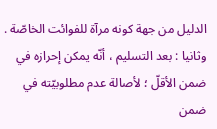الدليل من جهة كونه مرآة للفوائت الخاصّة .
وثانيا : بعد التسليم ، أنّه يمكن إحرازه في ضمن الأقلّ ؛ لأصالة عدم مطلوبيّته في ضمن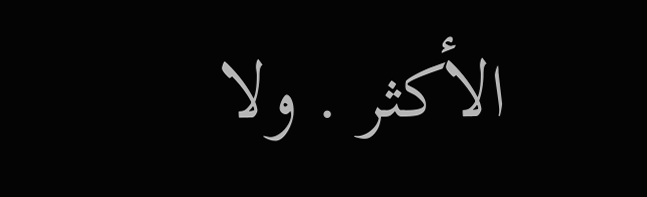الأكثر . ولا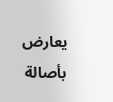يعارض بأصالة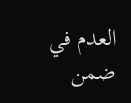العدم في ضمن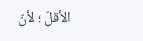الأقلّ ؛ لأنّ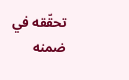تحقّقه في ضمنه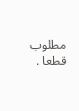مطلوب قطعا .